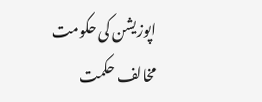اپوزیشن کی حکومت مخالف حکمت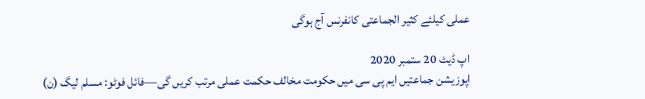عملی کیلئے کثیر الجماعتی کانفرنس آج ہوگی

اپ ڈیٹ 20 ستمبر 2020
اپوزیشن جماعتیں ایم پی سی میں حکومت مخالف حکمت عملی مرتب کریں گی—فائل فوٹو: مسلم لیگ (ن)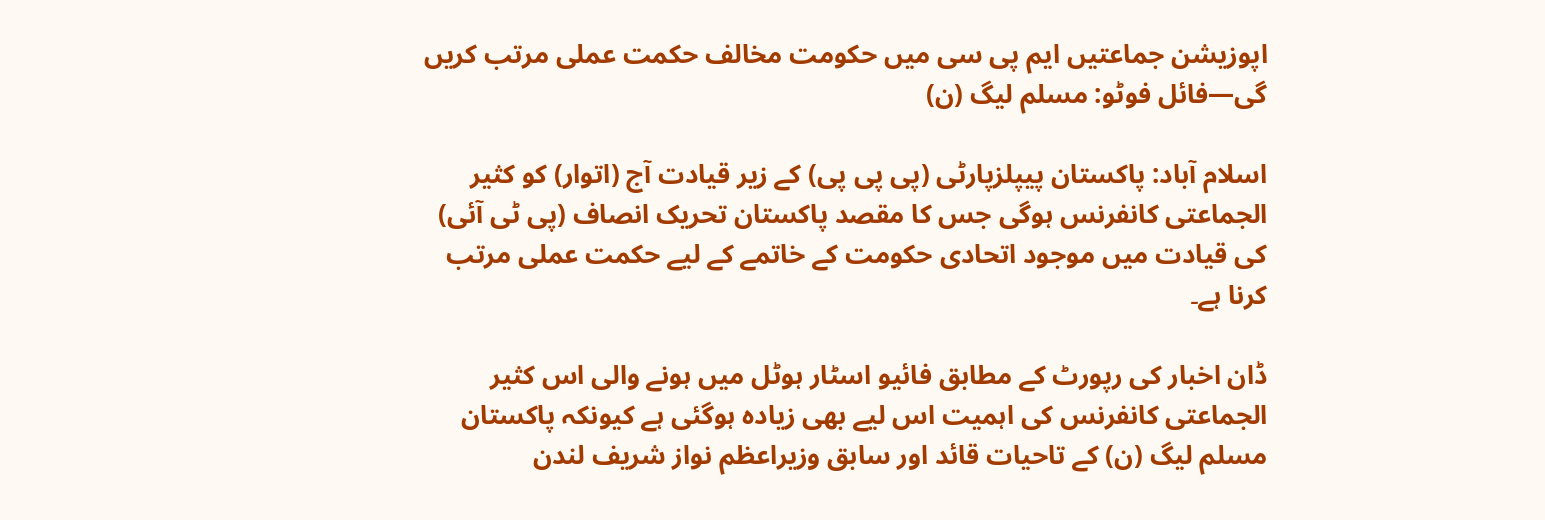اپوزیشن جماعتیں ایم پی سی میں حکومت مخالف حکمت عملی مرتب کریں گی—فائل فوٹو: مسلم لیگ (ن)

اسلام آباد: پاکستان پیپلزپارٹی (پی پی پی) کے زیر قیادت آج (اتوار) کو کثیر الجماعتی کانفرنس ہوگی جس کا مقصد پاکستان تحریک انصاف (پی ٹی آئی) کی قیادت میں موجود اتحادی حکومت کے خاتمے کے لیے حکمت عملی مرتب کرنا ہے۔

ڈان اخبار کی رپورٹ کے مطابق فائیو اسٹار ہوٹل میں ہونے والی اس کثیر الجماعتی کانفرنس کی اہمیت اس لیے بھی زیادہ ہوگئی ہے کیونکہ پاکستان مسلم لیگ (ن) کے تاحیات قائد اور سابق وزیراعظم نواز شریف لندن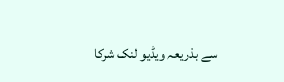سے بذریعہ ویڈیو لنک شرکا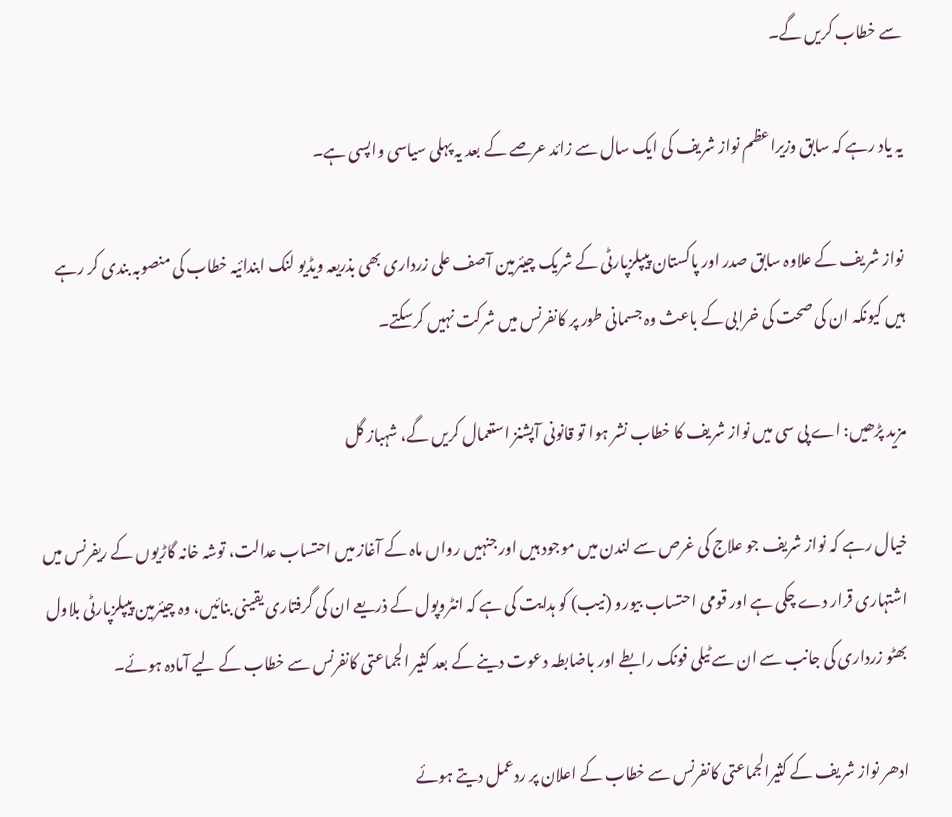سے خطاب کریں گے۔

یہ یاد رہے کہ سابق وزیراعظم نواز شریف کی ایک سال سے زائد عرصے کے بعد یہ پہلی سیاسی واپسی ہے۔

نواز شریف کے علاوہ سابق صدر اور پاکستان پیپلزپارٹی کے شریک چیئرمین آصف علی زرداری بھی بذریعہ ویڈیو لنک ابندائیہ خطاب کی منصوبہ بندی کر رہے ہیں کیونکہ ان کی صحت کی خرابی کے باعث وہ جسمانی طور پر کانفرنس میں شرکت نہیں کرسکتے۔

مزید پڑھیں: اے پی سی میں نواز شریف کا خطاب نشر ہوا تو قانونی آپشنز استعمال کریں گے، شہباز گل

خیال رہے کہ نواز شریف جو علاج کی غرص سے لندن میں موجود ہیں اور جنہیں رواں ماہ کے آغاز میں احتساب عدالت، توشہ خانہ گاڑیوں کے ریفرنس میں اشتہاری قرار دے چکی ہے اور قومی احتساب بیورو (نیب) کو ہدایت کی ہے کہ انٹروپول کے ذریعے ان کی گرفتاری یقینی بنائیں، وہ چیئرمین پیپلزپارٹی بلاول بھٹو زرداری کی جانب سے ان سے ٹیلی فونک رابطے اور باضابطہ دعوت دینے کے بعد کثیر الجماعتی کانفرنس سے خطاب کے لیے آمادہ ہوئے۔

ادھر نواز شریف کے کثیرالجماعتی کانفرنس سے خطاب کے اعلان پر ردعمل دیتے ہوئے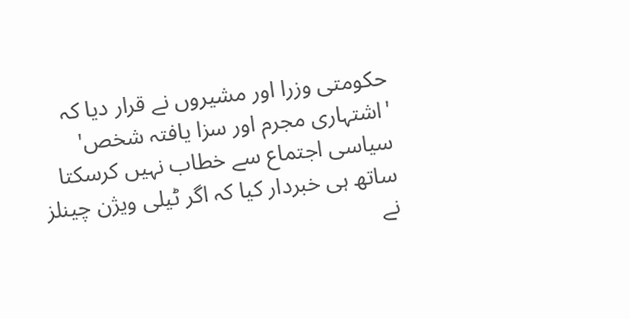حکومتی وزرا اور مشیروں نے قرار دیا کہ 'اشتہاری مجرم اور سزا یافتہ شخص' سیاسی اجتماع سے خطاب نہیں کرسکتا ساتھ ہی خبردار کیا کہ اگر ٹیلی ویژن چینلز نے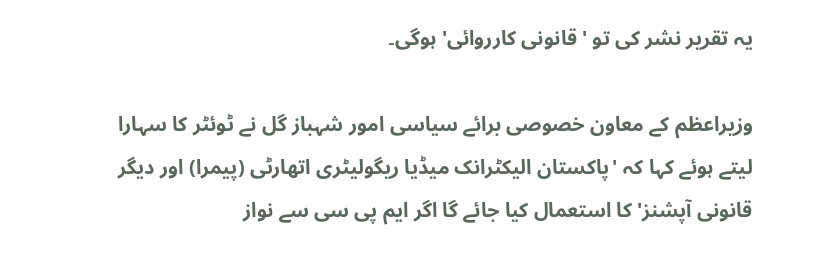یہ تقریر نشر کی تو 'قانونی کارروائی' ہوگی۔

وزیراعظم کے معاون خصوصی برائے سیاسی امور شہباز گل نے ٹوئٹر کا سہارا لیتے ہوئے کہا کہ 'پاکستان الیکٹرانک میڈیا ریگولیٹری اتھارٹی (پیمرا) اور دیگر قانونی آپشنز' کا استعمال کیا جائے گا اگر ایم پی سی سے نواز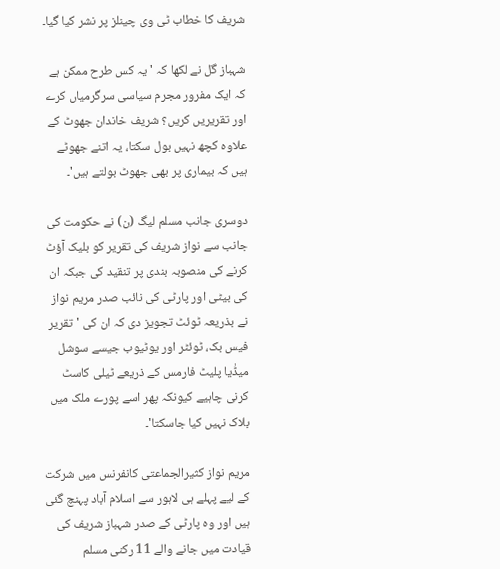شریف کا خطاب ٹی وی چینلز پر نشر کیا گیا۔

شہباز گل نے لکھا کہ 'یہ کس طرح ممکن ہے کہ ایک مفرور مجرم سیاسی سرگرمیاں کرے اور تقریریں کریں؟ شریف خاندان جھوٹ کے علاوہ کچھ نہیں بول سکتا، یہ اتنے جھوٹے ہیں کہ بیماری پر بھی جھوٹ بولتے ہیں'۔

دوسری جانب مسلم لیگ (ن) نے حکومت کی جانب سے نواز شریف کی تقریر کو بلیک آؤٹ کرنے کی منصوبہ بندی پر تنقید کی جبکہ ان کی بیٹی اور پارٹی کی نائب صدر مریم نواز نے بذریعہ ٹوئٹ تجویز دی کہ ان کی 'تقریر فیس بک، ٹوئٹر اور یوٹیوب جیسے سوشل میڈٰیا پلیٹ فارمس کے ذریعے ٹیلی کاسٹ کرنی چاہیے کیونکہ پھر اسے پورے ملک میں بلاک نہیں کیا جاسکتا'۔

مریم نواز کثیرالجماعتی کانفرنس میں شرکت کے لیے پہلے ہی لاہور سے اسلام آباد پہنچ گئی ہیں اور وہ پارٹی کے صدر شہباز شریف کی قیادت میں جانے والے 11 رکنی مسلم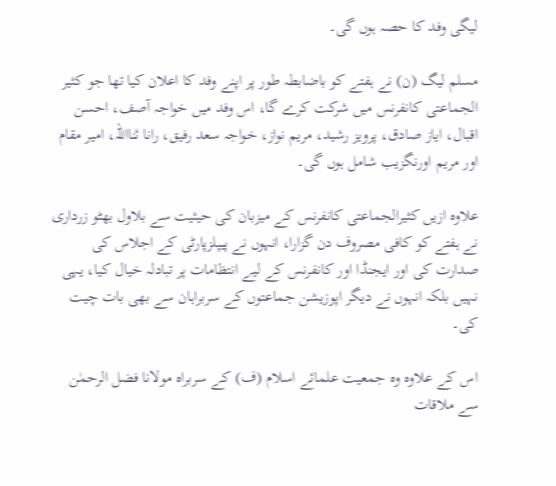لیگی وفد کا حصہ ہوں گی۔

مسلم لیگ (ن) نے ہفتے کو باضابطہ طور پر اپنے وفد کا اعلان کیا تھا جو کثیر الجماعتی کانفرنس میں شرکت کرے گا، اس وفد میں خواجہ آصف، احسن اقبال، ایاز صادق، پرویز رشید، مریم نواز، خواجہ سعد رفیق، رانا ثنااللہ، امیر مقام اور مریم اورنگزیب شامل ہوں گی۔

علاوہ ازیں کثیرالجماعتی کانفرنس کے میزبان کی حیثیت سے بلاول بھٹو زرداری نے ہفتے کو کافی مصروف دن گزارا، انہوں نے پیپلزپارٹی کے اجلاس کی صدارت کی اور ایجنڈا اور کانفرنس کے لیے انتظامات پر تبادلہ خیال کیا، یہی نہیں بلکہ انہوں نے دیگر اپوزیشن جماعتوں کے سربراہان سے بھی بات چیت کی۔

اس کے علاوہ وہ جمعیت علمائے اسلام (ف) کے سربراہ مولانا فضل الرحمٰن سے ملاقات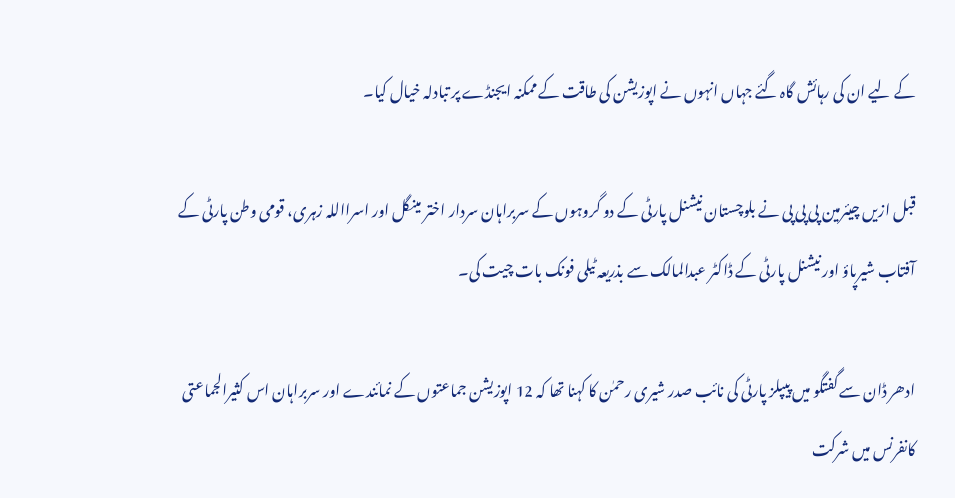کے لیے ان کی رہائش گاہ گئے جہاں انہوں نے اپوزیشن کی طاقت کے ممکنہ ایجنڈے پر تبادلہ خیال کیا۔

قبل ازیں چیئرمین پی پی پی نے بلوچستان نیشنل پارٹی کے دو گروہوں کے سربراہان سردار اختر مینگل اور اسرااللہ زہری، قومی وطن پارٹی کے آفتاب شیرپاؤ اور نیشنل پارٹی کے ڈاکٹر عبدالمالک سے بذریعہ ٹیلی فونک بات چیت کی۔

ادھر ڈان سے گفتگو میں پیپلز پارٹی کی نائب صدر شیری رحمٰن کا کہنا تھا کہ 12 اپوزیشن جماعتوں کے نمائندے اور سربراہان اس کثیرالجماعتی کانفرنس میں شرکت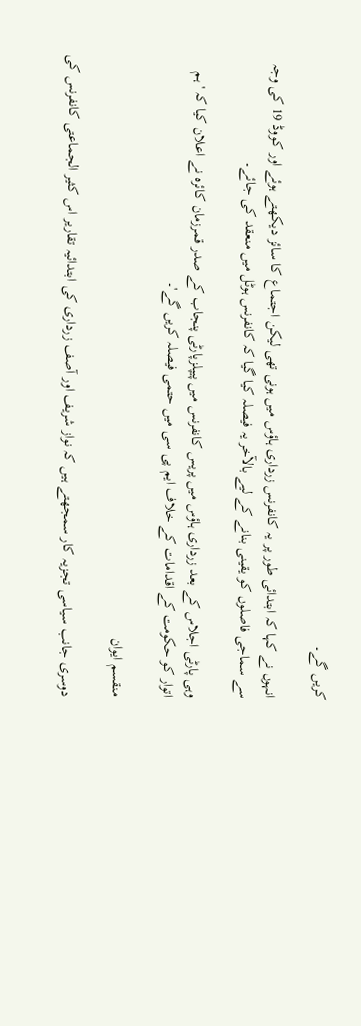کریں گے۔

انہوں نے کہا کہ ابتدائی طور پر یہ کانفرنس زرداری ہاؤس میں ہونی تھی لیکن اجتماع کا سائز دیکھتے ہوئے اور کووڈ 19 کی وجہ سے سماجی فاصلوں کو یقینی بنانے کے لیے بالآخر یہ فیصلہ کیا گیا کہ کانفرنس ہوٹل میں منعقد کی جائے۔

وہی پارٹی اجلاس کے بعد زرداری ہاؤس میں پریس کانفرنس میں پیپلزپارٹی پنجاب کے صدر قمرزمان کائرہ نے اعلان کیا کہ 'ہم اتوار کو حکومت کے اقدامات کے خلاف ایم پی سی میں حتمی فیصلہ کریں گے'۔

منقسم ایوان

دوسری جانب سیاسی تجزیہ کار سمجھتے ہیں کہ نواز شریف اور آصف زرداری کی ابتدائیہ تقاریر اس کثیر الجماعتی کانفرنس کی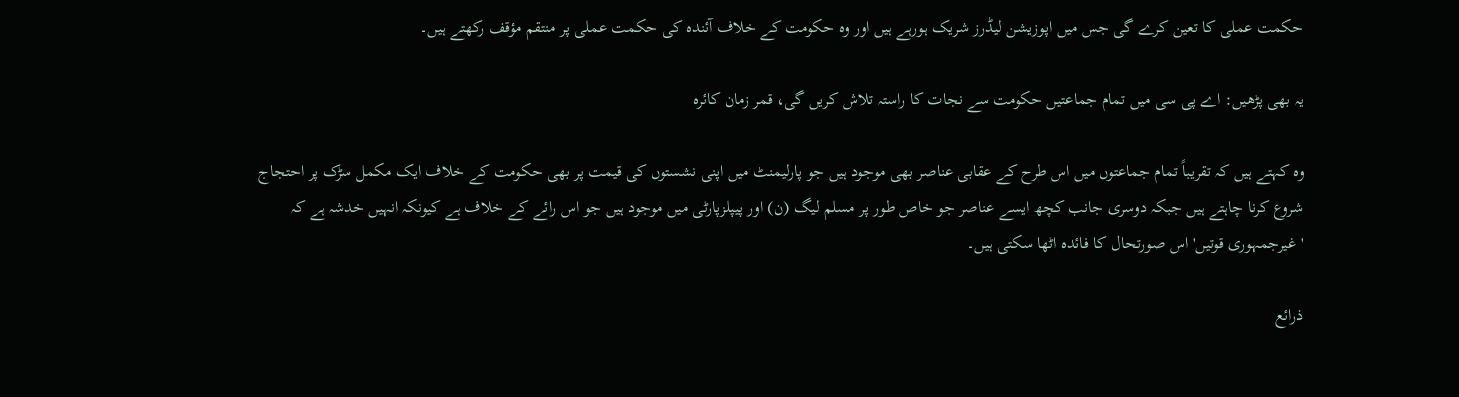حکمت عملی کا تعین کرے گی جس میں اپوزیشن لیڈرز شریک ہورہے ہیں اور وہ حکومت کے خلاف آئندہ کی حکمت عملی پر منتقم مؤقف رکھتے ہیں۔

یہ بھی پڑھیں: اے پی سی میں تمام جماعتیں حکومت سے نجات کا راستہ تلاش کریں گی، قمر زمان کائرہ

وہ کہتے ہیں کہ تقریباً تمام جماعتوں میں اس طرح کے عقابی عناصر بھی موجود ہیں جو پارلیمنٹ میں اپنی نشستوں کی قیمت پر بھی حکومت کے خلاف ایک مکمل سڑک پر احتجاج شروع کرنا چاہتے ہیں جبکہ دوسری جانب کچھ ایسے عناصر جو خاص طور پر مسلم لیگ (ن) اور پیپلزپارٹی میں موجود ہیں جو اس رائے کے خلاف ہے کیونکہ انہیں خدشہ ہے کہ 'غیرجمہوری قوتیں' اس صورتحال کا فائدہ اٹھا سکتی ہیں۔

ذرائع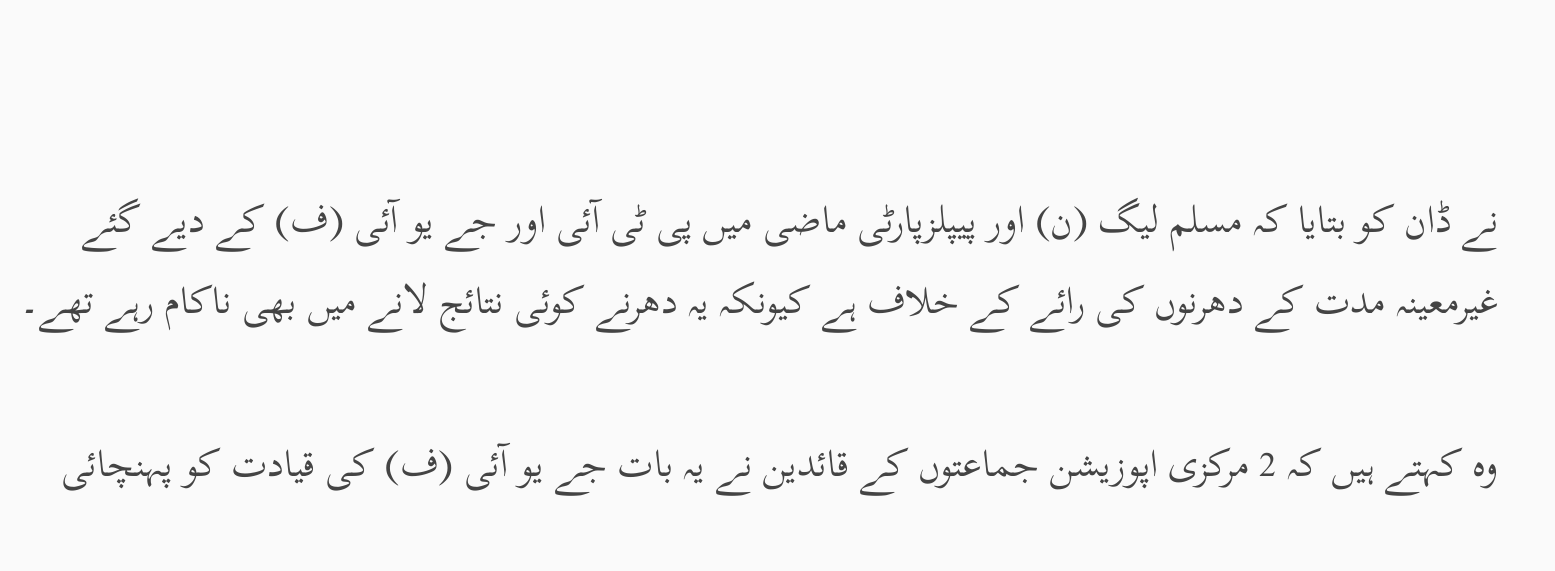نے ڈان کو بتایا کہ مسلم لیگ (ن) اور پیپلزپارٹی ماضی میں پی ٹی آئی اور جے یو آئی (ف) کے دیے گئے غیرمعینہ مدت کے دھرنوں کی رائے کے خلاف ہے کیونکہ یہ دھرنے کوئی نتائج لانے میں بھی ناکام رہے تھے۔

وہ کہتے ہیں کہ 2 مرکزی اپوزیشن جماعتوں کے قائدین نے یہ بات جے یو آئی (ف) کی قیادت کو پہنچائی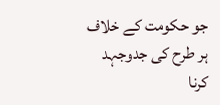جو حکومت کے خلاف ہر طرح کی جدوجہد کرنا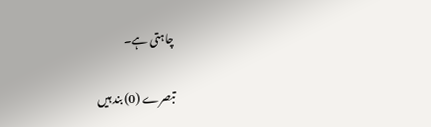چاہتی ہے۔

تبصرے (0) بند ہیں